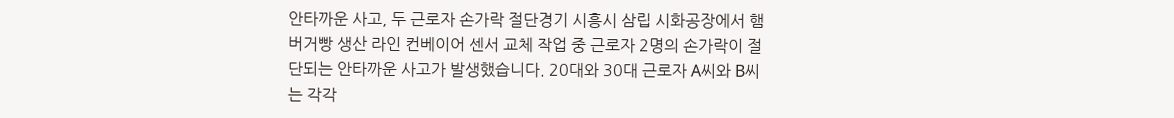안타까운 사고, 두 근로자 손가락 절단경기 시흥시 삼립 시화공장에서 햄버거빵 생산 라인 컨베이어 센서 교체 작업 중 근로자 2명의 손가락이 절단되는 안타까운 사고가 발생했습니다. 20대와 30대 근로자 A씨와 B씨는 각각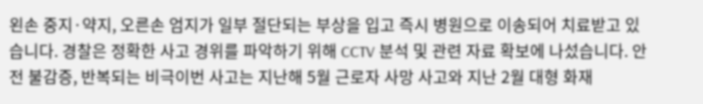왼손 중지·약지, 오른손 엄지가 일부 절단되는 부상을 입고 즉시 병원으로 이송되어 치료받고 있습니다. 경찰은 정확한 사고 경위를 파악하기 위해 CCTV 분석 및 관련 자료 확보에 나섰습니다. 안전 불감증, 반복되는 비극이번 사고는 지난해 5월 근로자 사망 사고와 지난 2월 대형 화재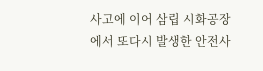사고에 이어 삼립 시화공장에서 또다시 발생한 안전사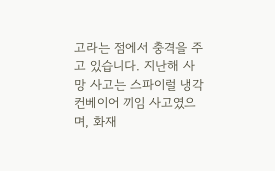고라는 점에서 충격을 주고 있습니다. 지난해 사망 사고는 스파이럴 냉각 컨베이어 끼임 사고였으며, 화재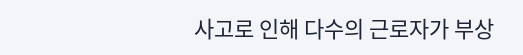사고로 인해 다수의 근로자가 부상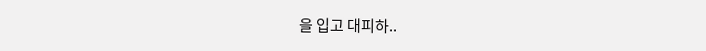을 입고 대피하..